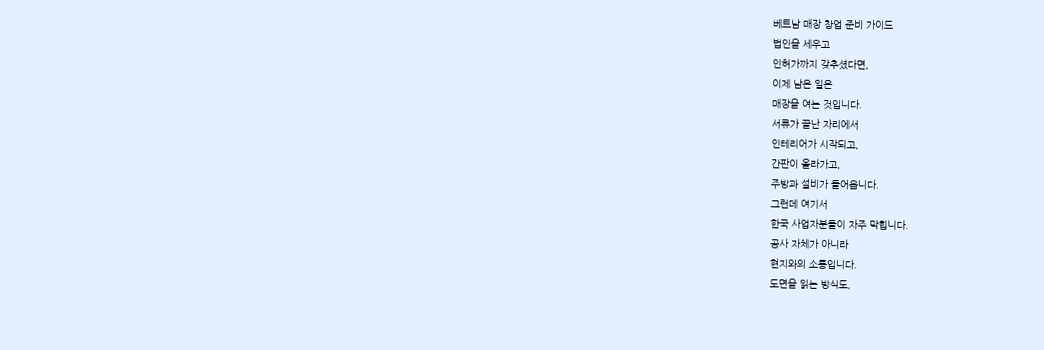베트남 매장 창업 준비 가이드
법인을 세우고
인허가까지 갖추셨다면,
이제 남은 일은
매장을 여는 것입니다.
서류가 끝난 자리에서
인테리어가 시작되고,
간판이 올라가고,
주방과 설비가 들어옵니다.
그런데 여기서
한국 사업자분들이 자주 막힙니다.
공사 자체가 아니라
현지와의 소통입니다.
도면을 읽는 방식도,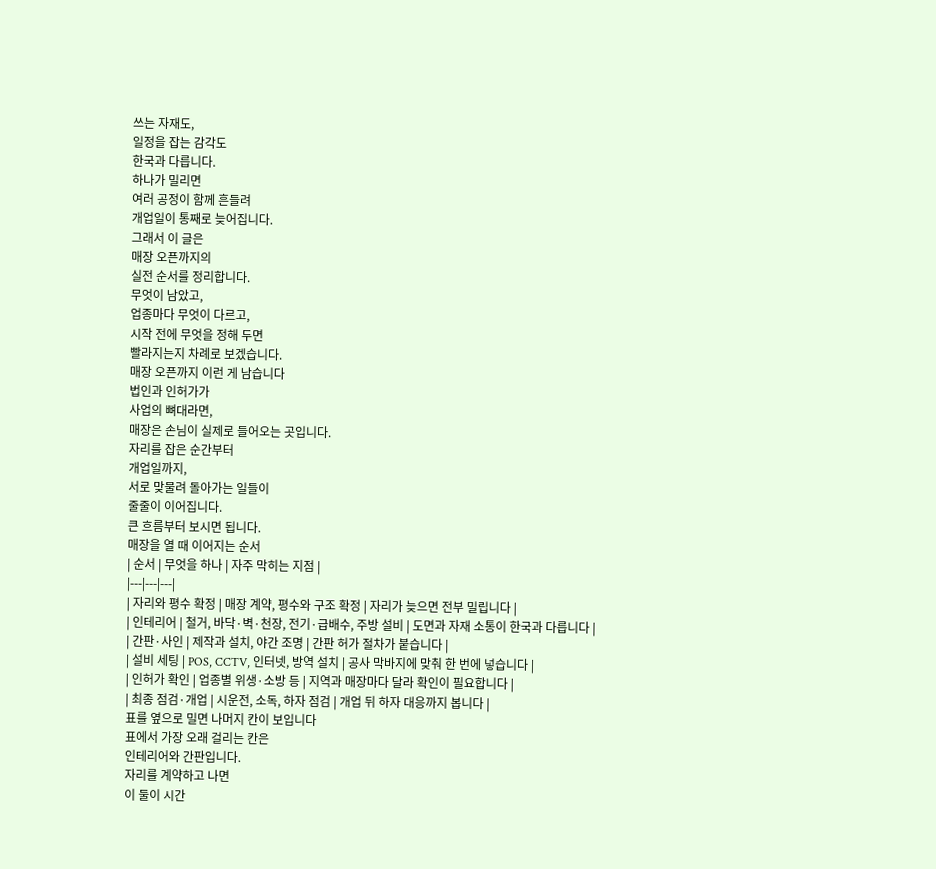쓰는 자재도,
일정을 잡는 감각도
한국과 다릅니다.
하나가 밀리면
여러 공정이 함께 흔들려
개업일이 통째로 늦어집니다.
그래서 이 글은
매장 오픈까지의
실전 순서를 정리합니다.
무엇이 남았고,
업종마다 무엇이 다르고,
시작 전에 무엇을 정해 두면
빨라지는지 차례로 보겠습니다.
매장 오픈까지 이런 게 남습니다
법인과 인허가가
사업의 뼈대라면,
매장은 손님이 실제로 들어오는 곳입니다.
자리를 잡은 순간부터
개업일까지,
서로 맞물려 돌아가는 일들이
줄줄이 이어집니다.
큰 흐름부터 보시면 됩니다.
매장을 열 때 이어지는 순서
| 순서 | 무엇을 하나 | 자주 막히는 지점 |
|---|---|---|
| 자리와 평수 확정 | 매장 계약, 평수와 구조 확정 | 자리가 늦으면 전부 밀립니다 |
| 인테리어 | 철거, 바닥·벽·천장, 전기·급배수, 주방 설비 | 도면과 자재 소통이 한국과 다릅니다 |
| 간판·사인 | 제작과 설치, 야간 조명 | 간판 허가 절차가 붙습니다 |
| 설비 세팅 | POS, CCTV, 인터넷, 방역 설치 | 공사 막바지에 맞춰 한 번에 넣습니다 |
| 인허가 확인 | 업종별 위생·소방 등 | 지역과 매장마다 달라 확인이 필요합니다 |
| 최종 점검·개업 | 시운전, 소독, 하자 점검 | 개업 뒤 하자 대응까지 봅니다 |
표를 옆으로 밀면 나머지 칸이 보입니다
표에서 가장 오래 걸리는 칸은
인테리어와 간판입니다.
자리를 계약하고 나면
이 둘이 시간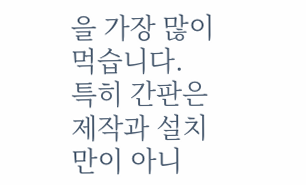을 가장 많이 먹습니다.
특히 간판은
제작과 설치만이 아니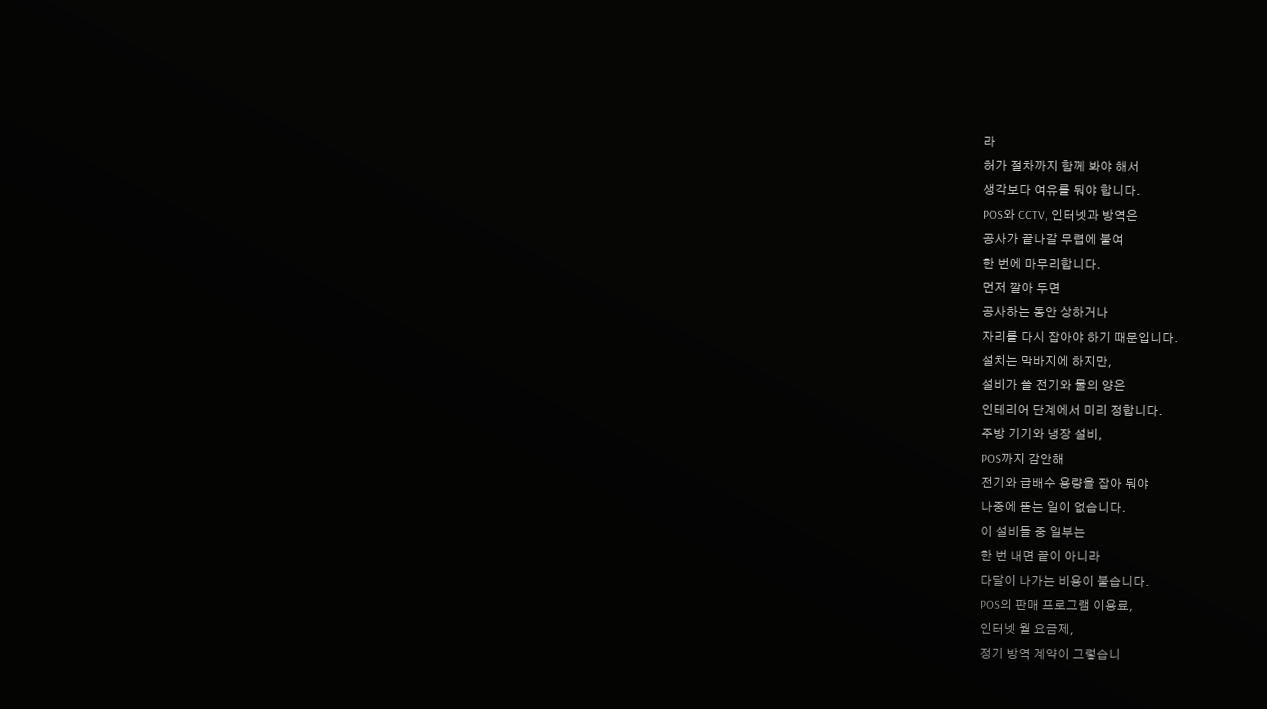라
허가 절차까지 함께 봐야 해서
생각보다 여유를 둬야 합니다.
POS와 CCTV, 인터넷과 방역은
공사가 끝나갈 무렵에 붙여
한 번에 마무리합니다.
먼저 깔아 두면
공사하는 동안 상하거나
자리를 다시 잡아야 하기 때문입니다.
설치는 막바지에 하지만,
설비가 쓸 전기와 물의 양은
인테리어 단계에서 미리 정합니다.
주방 기기와 냉장 설비,
POS까지 감안해
전기와 급배수 용량을 잡아 둬야
나중에 뜯는 일이 없습니다.
이 설비들 중 일부는
한 번 내면 끝이 아니라
다달이 나가는 비용이 붙습니다.
POS의 판매 프로그램 이용료,
인터넷 월 요금제,
정기 방역 계약이 그렇습니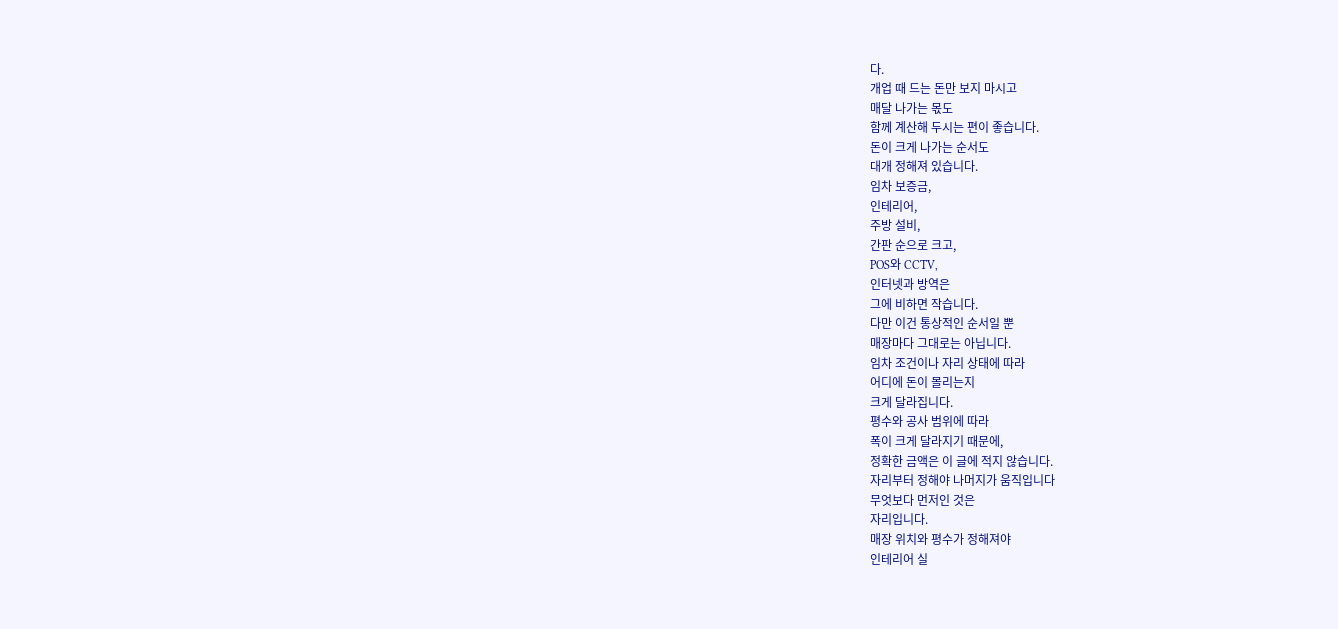다.
개업 때 드는 돈만 보지 마시고
매달 나가는 몫도
함께 계산해 두시는 편이 좋습니다.
돈이 크게 나가는 순서도
대개 정해져 있습니다.
임차 보증금,
인테리어,
주방 설비,
간판 순으로 크고,
POS와 CCTV,
인터넷과 방역은
그에 비하면 작습니다.
다만 이건 통상적인 순서일 뿐
매장마다 그대로는 아닙니다.
임차 조건이나 자리 상태에 따라
어디에 돈이 몰리는지
크게 달라집니다.
평수와 공사 범위에 따라
폭이 크게 달라지기 때문에,
정확한 금액은 이 글에 적지 않습니다.
자리부터 정해야 나머지가 움직입니다
무엇보다 먼저인 것은
자리입니다.
매장 위치와 평수가 정해져야
인테리어 실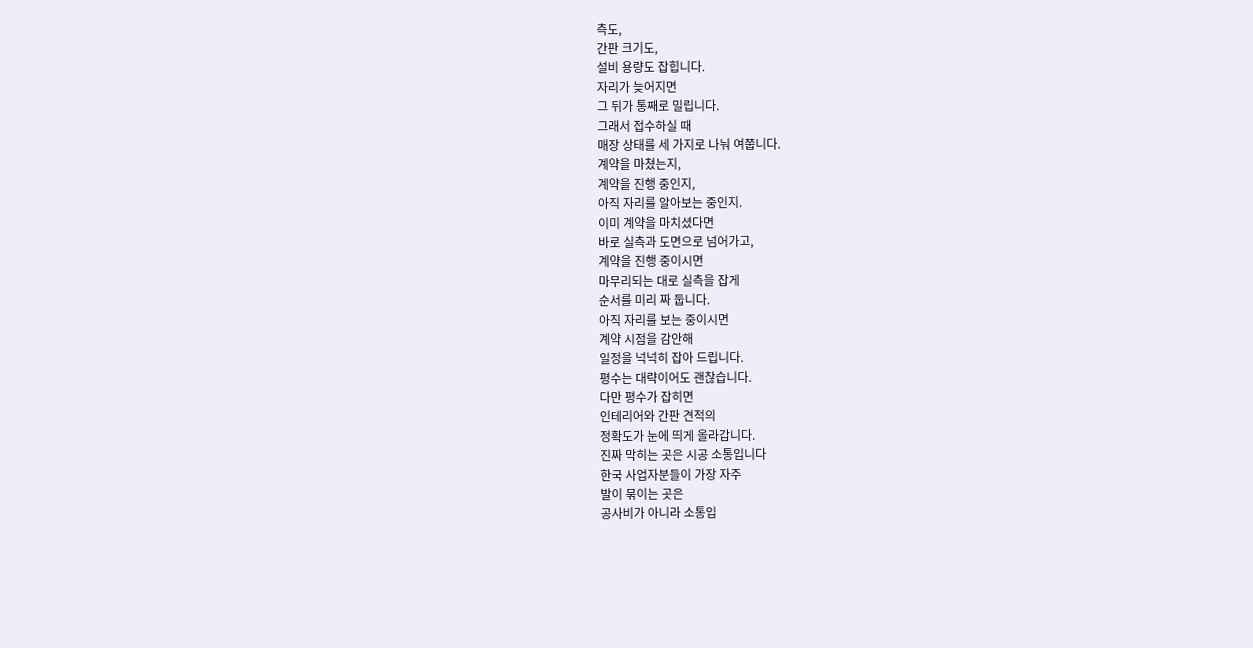측도,
간판 크기도,
설비 용량도 잡힙니다.
자리가 늦어지면
그 뒤가 통째로 밀립니다.
그래서 접수하실 때
매장 상태를 세 가지로 나눠 여쭙니다.
계약을 마쳤는지,
계약을 진행 중인지,
아직 자리를 알아보는 중인지.
이미 계약을 마치셨다면
바로 실측과 도면으로 넘어가고,
계약을 진행 중이시면
마무리되는 대로 실측을 잡게
순서를 미리 짜 둡니다.
아직 자리를 보는 중이시면
계약 시점을 감안해
일정을 넉넉히 잡아 드립니다.
평수는 대략이어도 괜찮습니다.
다만 평수가 잡히면
인테리어와 간판 견적의
정확도가 눈에 띄게 올라갑니다.
진짜 막히는 곳은 시공 소통입니다
한국 사업자분들이 가장 자주
발이 묶이는 곳은
공사비가 아니라 소통입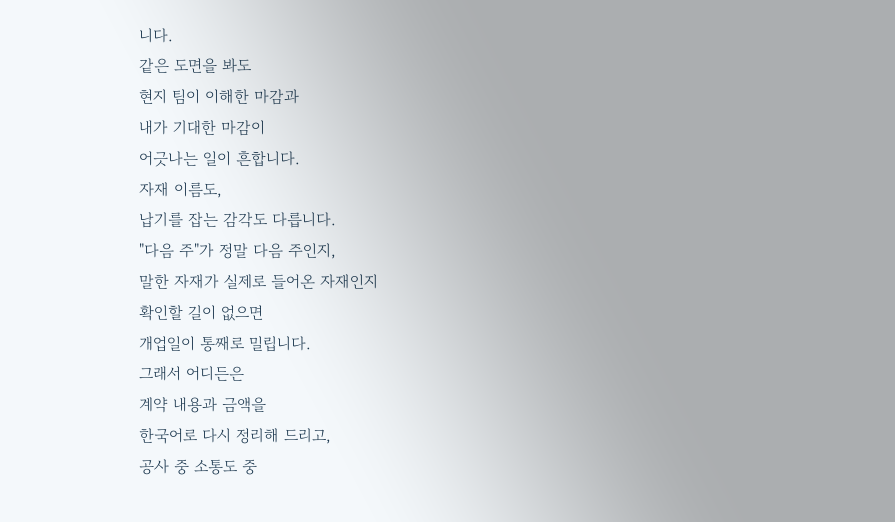니다.
같은 도면을 봐도
현지 팀이 이해한 마감과
내가 기대한 마감이
어긋나는 일이 흔합니다.
자재 이름도,
납기를 잡는 감각도 다릅니다.
"다음 주"가 정말 다음 주인지,
말한 자재가 실제로 들어온 자재인지
확인할 길이 없으면
개업일이 통째로 밀립니다.
그래서 어디든은
계약 내용과 금액을
한국어로 다시 정리해 드리고,
공사 중 소통도 중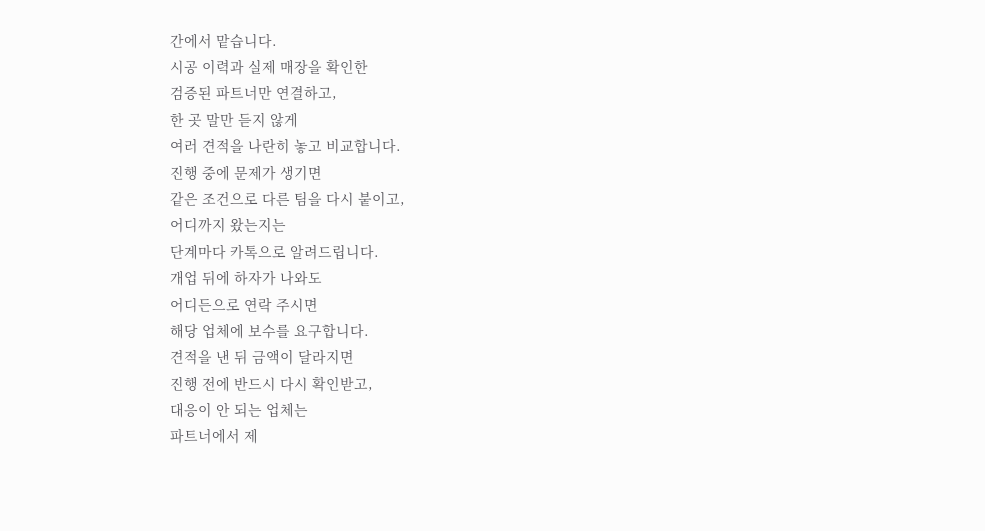간에서 맡습니다.
시공 이력과 실제 매장을 확인한
검증된 파트너만 연결하고,
한 곳 말만 듣지 않게
여러 견적을 나란히 놓고 비교합니다.
진행 중에 문제가 생기면
같은 조건으로 다른 팀을 다시 붙이고,
어디까지 왔는지는
단계마다 카톡으로 알려드립니다.
개업 뒤에 하자가 나와도
어디든으로 연락 주시면
해당 업체에 보수를 요구합니다.
견적을 낸 뒤 금액이 달라지면
진행 전에 반드시 다시 확인받고,
대응이 안 되는 업체는
파트너에서 제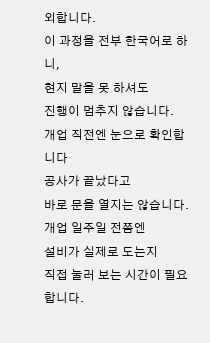외합니다.
이 과정을 전부 한국어로 하니,
현지 말을 못 하셔도
진행이 멈추지 않습니다.
개업 직전엔 눈으로 확인합니다
공사가 끝났다고
바로 문을 열지는 않습니다.
개업 일주일 전쯤엔
설비가 실제로 도는지
직접 눌러 보는 시간이 필요합니다.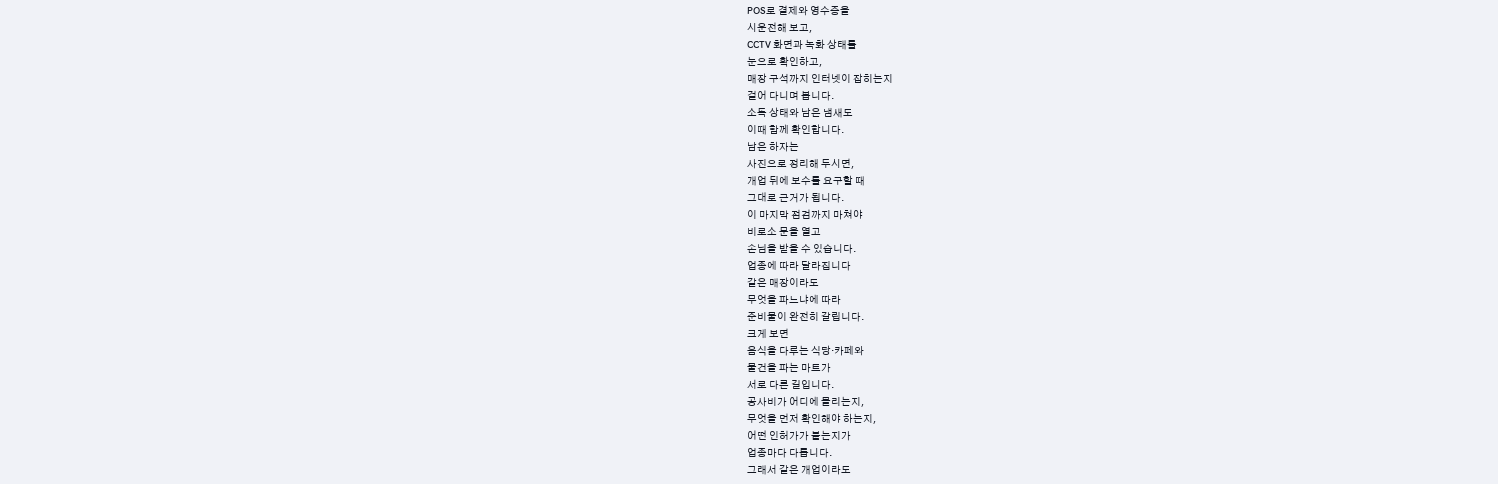POS로 결제와 영수증을
시운전해 보고,
CCTV 화면과 녹화 상태를
눈으로 확인하고,
매장 구석까지 인터넷이 잡히는지
걸어 다니며 봅니다.
소독 상태와 남은 냄새도
이때 함께 확인합니다.
남은 하자는
사진으로 정리해 두시면,
개업 뒤에 보수를 요구할 때
그대로 근거가 됩니다.
이 마지막 점검까지 마쳐야
비로소 문을 열고
손님을 받을 수 있습니다.
업종에 따라 달라집니다
같은 매장이라도
무엇을 파느냐에 따라
준비물이 완전히 갈립니다.
크게 보면
음식을 다루는 식당·카페와
물건을 파는 마트가
서로 다른 길입니다.
공사비가 어디에 몰리는지,
무엇을 먼저 확인해야 하는지,
어떤 인허가가 붙는지가
업종마다 다릅니다.
그래서 같은 개업이라도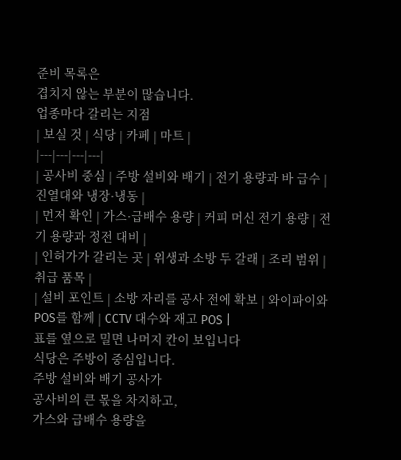준비 목록은
겹치지 않는 부분이 많습니다.
업종마다 갈리는 지점
| 보실 것 | 식당 | 카페 | 마트 |
|---|---|---|---|
| 공사비 중심 | 주방 설비와 배기 | 전기 용량과 바 급수 | 진열대와 냉장·냉동 |
| 먼저 확인 | 가스·급배수 용량 | 커피 머신 전기 용량 | 전기 용량과 정전 대비 |
| 인허가가 갈리는 곳 | 위생과 소방 두 갈래 | 조리 범위 | 취급 품목 |
| 설비 포인트 | 소방 자리를 공사 전에 확보 | 와이파이와 POS를 함께 | CCTV 대수와 재고 POS |
표를 옆으로 밀면 나머지 칸이 보입니다
식당은 주방이 중심입니다.
주방 설비와 배기 공사가
공사비의 큰 몫을 차지하고,
가스와 급배수 용량을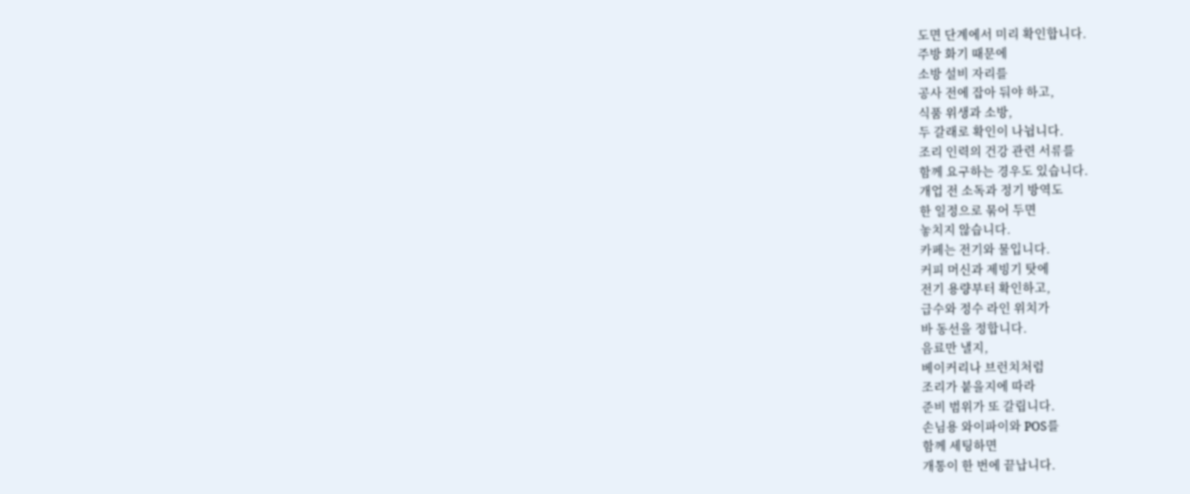도면 단계에서 미리 확인합니다.
주방 화기 때문에
소방 설비 자리를
공사 전에 잡아 둬야 하고,
식품 위생과 소방,
두 갈래로 확인이 나뉩니다.
조리 인력의 건강 관련 서류를
함께 요구하는 경우도 있습니다.
개업 전 소독과 정기 방역도
한 일정으로 묶어 두면
놓치지 않습니다.
카페는 전기와 물입니다.
커피 머신과 제빙기 탓에
전기 용량부터 확인하고,
급수와 정수 라인 위치가
바 동선을 정합니다.
음료만 낼지,
베이커리나 브런치처럼
조리가 붙을지에 따라
준비 범위가 또 갈립니다.
손님용 와이파이와 POS를
함께 세팅하면
개통이 한 번에 끝납니다.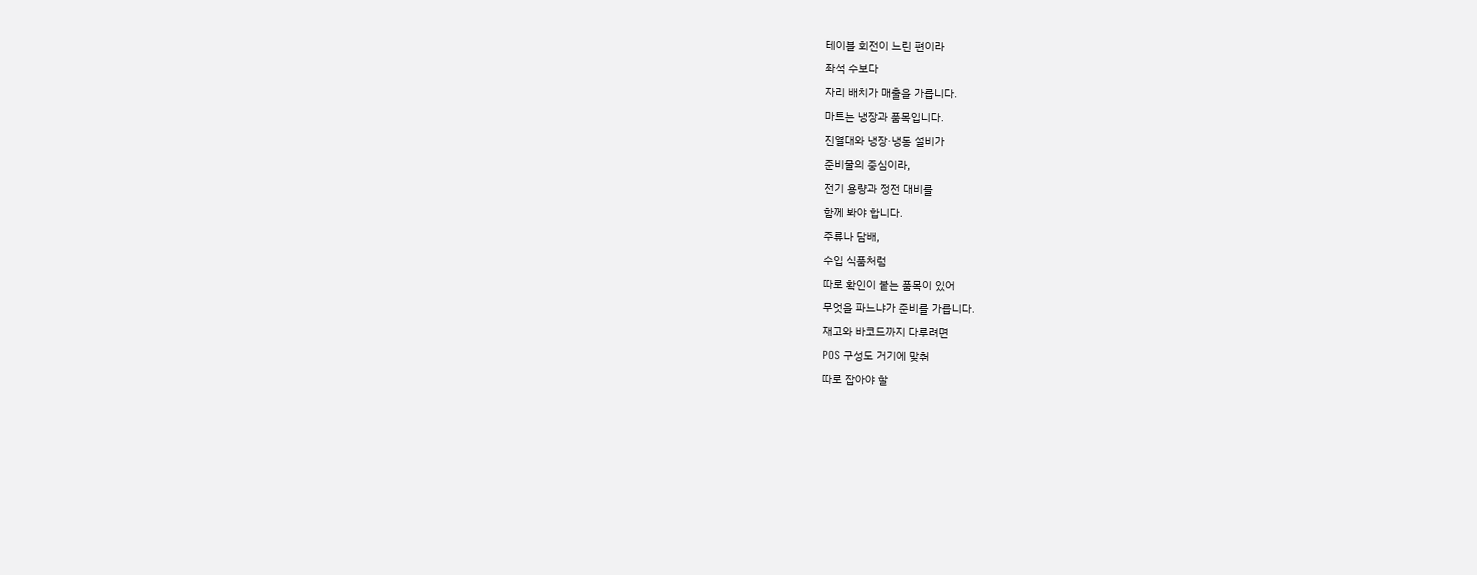테이블 회전이 느린 편이라
좌석 수보다
자리 배치가 매출을 가릅니다.
마트는 냉장과 품목입니다.
진열대와 냉장·냉동 설비가
준비물의 중심이라,
전기 용량과 정전 대비를
함께 봐야 합니다.
주류나 담배,
수입 식품처럼
따로 확인이 붙는 품목이 있어
무엇을 파느냐가 준비를 가릅니다.
재고와 바코드까지 다루려면
POS 구성도 거기에 맞춰
따로 잡아야 할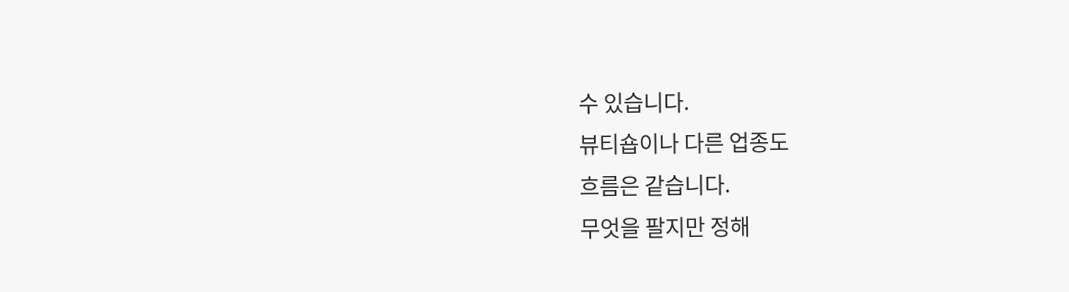수 있습니다.
뷰티숍이나 다른 업종도
흐름은 같습니다.
무엇을 팔지만 정해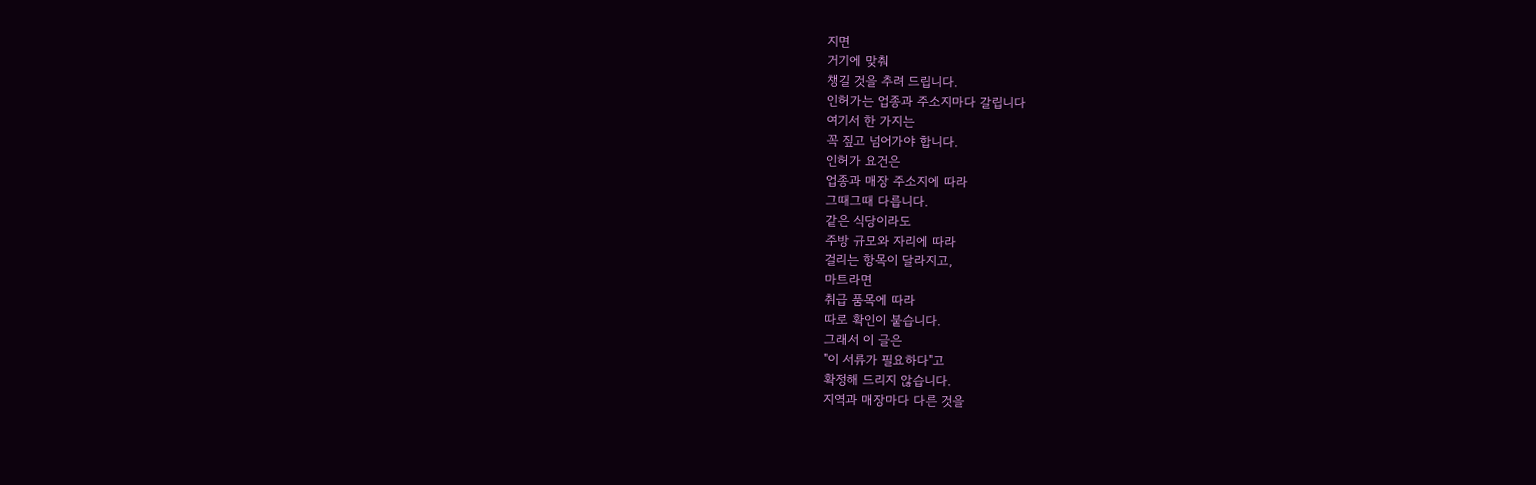지면
거기에 맞춰
챙길 것을 추려 드립니다.
인허가는 업종과 주소지마다 갈립니다
여기서 한 가지는
꼭 짚고 넘어가야 합니다.
인허가 요건은
업종과 매장 주소지에 따라
그때그때 다릅니다.
같은 식당이라도
주방 규모와 자리에 따라
걸리는 항목이 달라지고,
마트라면
취급 품목에 따라
따로 확인이 붙습니다.
그래서 이 글은
"이 서류가 필요하다"고
확정해 드리지 않습니다.
지역과 매장마다 다른 것을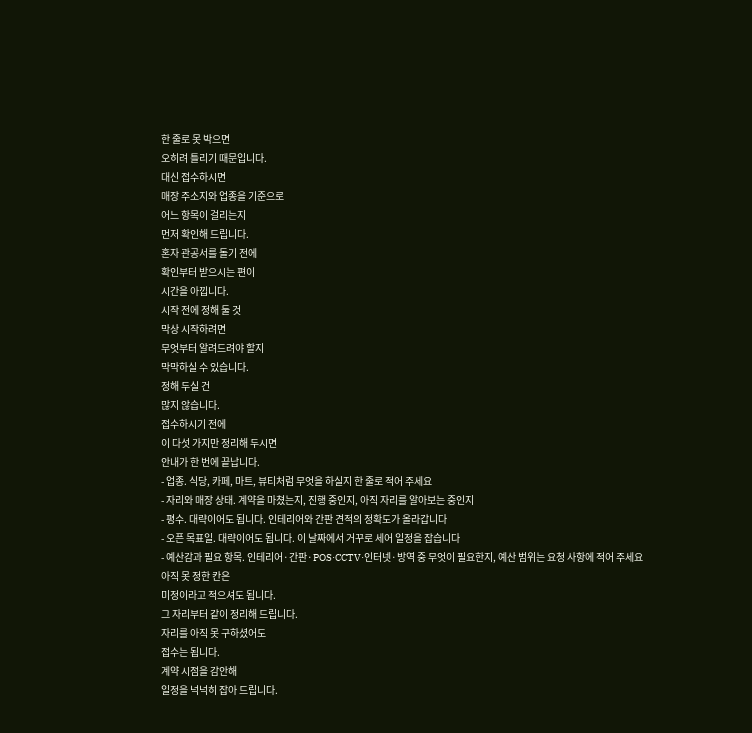한 줄로 못 박으면
오히려 틀리기 때문입니다.
대신 접수하시면
매장 주소지와 업종을 기준으로
어느 항목이 걸리는지
먼저 확인해 드립니다.
혼자 관공서를 돌기 전에
확인부터 받으시는 편이
시간을 아낍니다.
시작 전에 정해 둘 것
막상 시작하려면
무엇부터 알려드려야 할지
막막하실 수 있습니다.
정해 두실 건
많지 않습니다.
접수하시기 전에
이 다섯 가지만 정리해 두시면
안내가 한 번에 끝납니다.
- 업종. 식당, 카페, 마트, 뷰티처럼 무엇을 하실지 한 줄로 적어 주세요
- 자리와 매장 상태. 계약을 마쳤는지, 진행 중인지, 아직 자리를 알아보는 중인지
- 평수. 대략이어도 됩니다. 인테리어와 간판 견적의 정확도가 올라갑니다
- 오픈 목표일. 대략이어도 됩니다. 이 날짜에서 거꾸로 세어 일정을 잡습니다
- 예산감과 필요 항목. 인테리어·간판·POS·CCTV·인터넷·방역 중 무엇이 필요한지, 예산 범위는 요청 사항에 적어 주세요
아직 못 정한 칸은
미정이라고 적으셔도 됩니다.
그 자리부터 같이 정리해 드립니다.
자리를 아직 못 구하셨어도
접수는 됩니다.
계약 시점을 감안해
일정을 넉넉히 잡아 드립니다.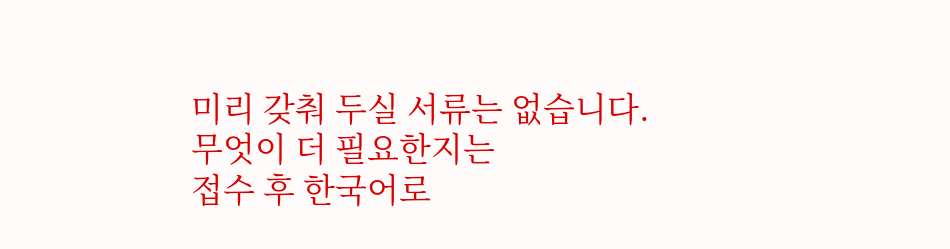미리 갖춰 두실 서류는 없습니다.
무엇이 더 필요한지는
접수 후 한국어로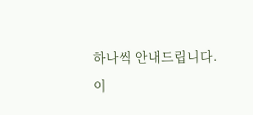하나씩 안내드립니다.
이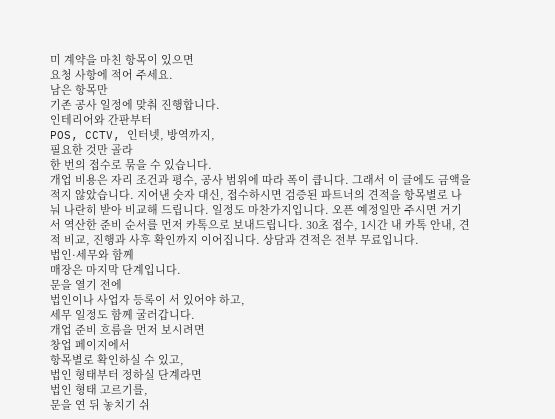미 계약을 마친 항목이 있으면
요청 사항에 적어 주세요.
남은 항목만
기존 공사 일정에 맞춰 진행합니다.
인테리어와 간판부터
POS, CCTV, 인터넷, 방역까지,
필요한 것만 골라
한 번의 접수로 묶을 수 있습니다.
개업 비용은 자리 조건과 평수, 공사 범위에 따라 폭이 큽니다. 그래서 이 글에도 금액을 적지 않았습니다. 지어낸 숫자 대신, 접수하시면 검증된 파트너의 견적을 항목별로 나눠 나란히 받아 비교해 드립니다. 일정도 마찬가지입니다. 오픈 예정일만 주시면 거기서 역산한 준비 순서를 먼저 카톡으로 보내드립니다. 30초 접수, 1시간 내 카톡 안내, 견적 비교, 진행과 사후 확인까지 이어집니다. 상담과 견적은 전부 무료입니다.
법인·세무와 함께
매장은 마지막 단계입니다.
문을 열기 전에
법인이나 사업자 등록이 서 있어야 하고,
세무 일정도 함께 굴러갑니다.
개업 준비 흐름을 먼저 보시려면
창업 페이지에서
항목별로 확인하실 수 있고,
법인 형태부터 정하실 단계라면
법인 형태 고르기를,
문을 연 뒤 놓치기 쉬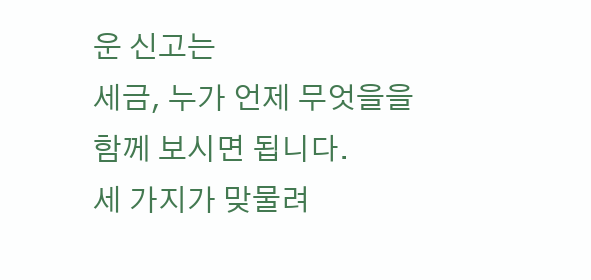운 신고는
세금, 누가 언제 무엇을을
함께 보시면 됩니다.
세 가지가 맞물려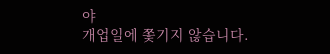야
개업일에 쫓기지 않습니다.